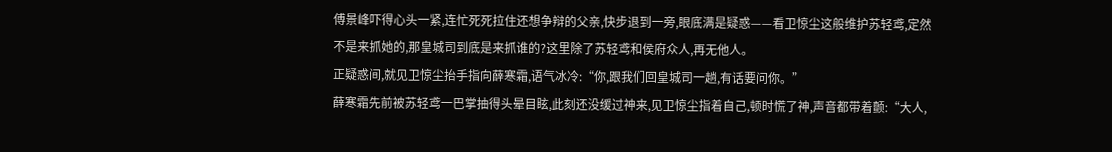傅景峰吓得心头一紧,连忙死死拉住还想争辩的父亲,快步退到一旁,眼底满是疑惑——看卫惊尘这般维护苏轻鸢,定然不是来抓她的,那皇城司到底是来抓谁的?这里除了苏轻鸢和侯府众人,再无他人。
正疑惑间,就见卫惊尘抬手指向薛寒霜,语气冰冷:“你,跟我们回皇城司一趟,有话要问你。”
薛寒霜先前被苏轻鸢一巴掌抽得头晕目眩,此刻还没缓过神来,见卫惊尘指着自己,顿时慌了神,声音都带着颤:“大人,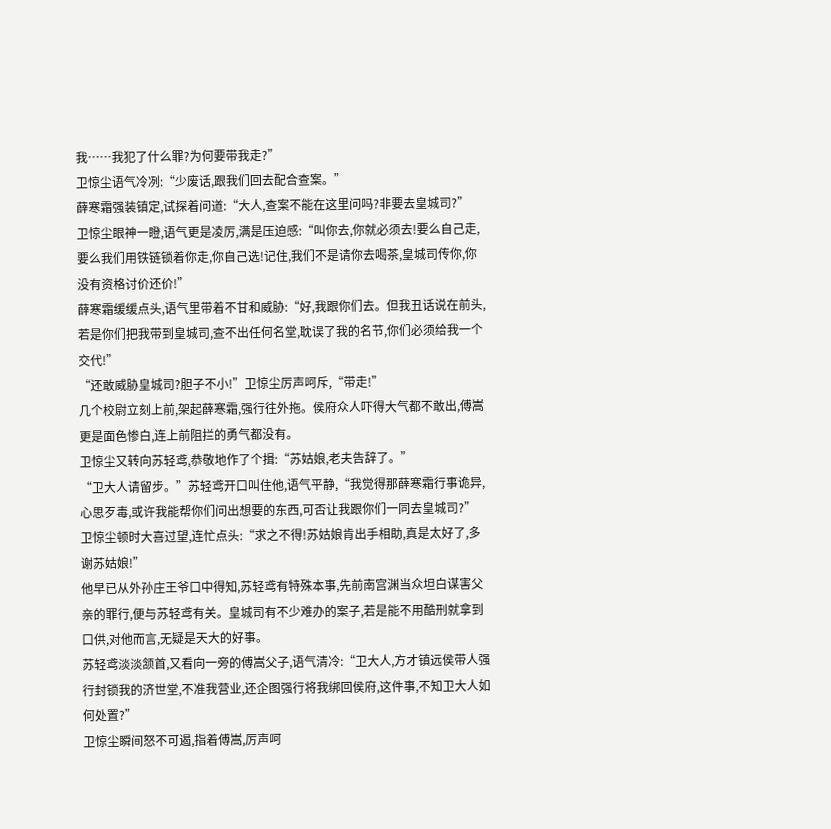我……我犯了什么罪?为何要带我走?”
卫惊尘语气冷冽:“少废话,跟我们回去配合查案。”
薛寒霜强装镇定,试探着问道:“大人,查案不能在这里问吗?非要去皇城司?”
卫惊尘眼神一瞪,语气更是凌厉,满是压迫感:“叫你去,你就必须去!要么自己走,要么我们用铁链锁着你走,你自己选!记住,我们不是请你去喝茶,皇城司传你,你没有资格讨价还价!”
薛寒霜缓缓点头,语气里带着不甘和威胁:“好,我跟你们去。但我丑话说在前头,若是你们把我带到皇城司,查不出任何名堂,耽误了我的名节,你们必须给我一个交代!”
“还敢威胁皇城司?胆子不小!”卫惊尘厉声呵斥,“带走!”
几个校尉立刻上前,架起薛寒霜,强行往外拖。侯府众人吓得大气都不敢出,傅嵩更是面色惨白,连上前阻拦的勇气都没有。
卫惊尘又转向苏轻鸢,恭敬地作了个揖:“苏姑娘,老夫告辞了。”
“卫大人请留步。”苏轻鸢开口叫住他,语气平静,“我觉得那薛寒霜行事诡异,心思歹毒,或许我能帮你们问出想要的东西,可否让我跟你们一同去皇城司?”
卫惊尘顿时大喜过望,连忙点头:“求之不得!苏姑娘肯出手相助,真是太好了,多谢苏姑娘!”
他早已从外孙庄王爷口中得知,苏轻鸢有特殊本事,先前南宫渊当众坦白谋害父亲的罪行,便与苏轻鸢有关。皇城司有不少难办的案子,若是能不用酷刑就拿到口供,对他而言,无疑是天大的好事。
苏轻鸢淡淡颔首,又看向一旁的傅嵩父子,语气清冷:“卫大人,方才镇远侯带人强行封锁我的济世堂,不准我营业,还企图强行将我绑回侯府,这件事,不知卫大人如何处置?”
卫惊尘瞬间怒不可遏,指着傅嵩,厉声呵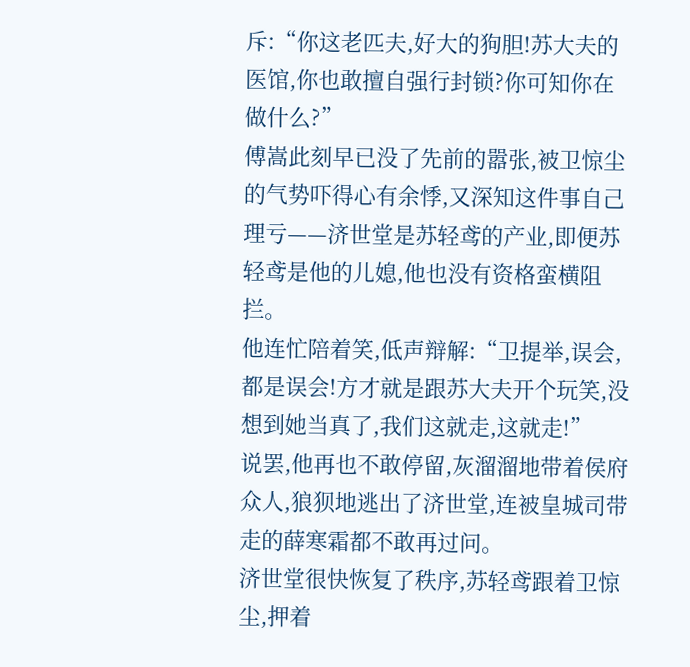斥:“你这老匹夫,好大的狗胆!苏大夫的医馆,你也敢擅自强行封锁?你可知你在做什么?”
傅嵩此刻早已没了先前的嚣张,被卫惊尘的气势吓得心有余悸,又深知这件事自己理亏——济世堂是苏轻鸢的产业,即便苏轻鸢是他的儿媳,他也没有资格蛮横阻拦。
他连忙陪着笑,低声辩解:“卫提举,误会,都是误会!方才就是跟苏大夫开个玩笑,没想到她当真了,我们这就走,这就走!”
说罢,他再也不敢停留,灰溜溜地带着侯府众人,狼狈地逃出了济世堂,连被皇城司带走的薛寒霜都不敢再过问。
济世堂很快恢复了秩序,苏轻鸢跟着卫惊尘,押着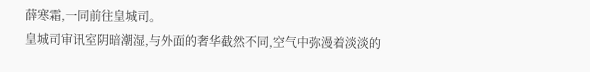薛寒霜,一同前往皇城司。
皇城司审讯室阴暗潮湿,与外面的奢华截然不同,空气中弥漫着淡淡的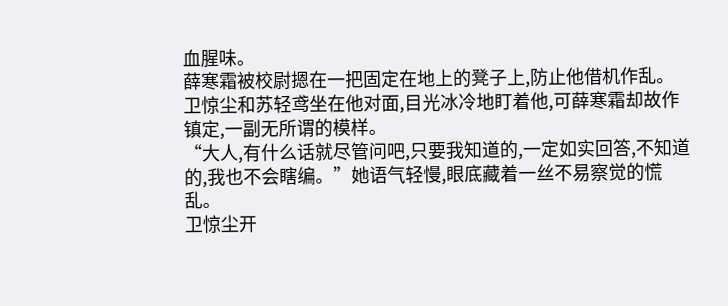血腥味。
薛寒霜被校尉摁在一把固定在地上的凳子上,防止他借机作乱。卫惊尘和苏轻鸢坐在他对面,目光冰冷地盯着他,可薛寒霜却故作镇定,一副无所谓的模样。
“大人,有什么话就尽管问吧,只要我知道的,一定如实回答,不知道的,我也不会瞎编。”她语气轻慢,眼底藏着一丝不易察觉的慌乱。
卫惊尘开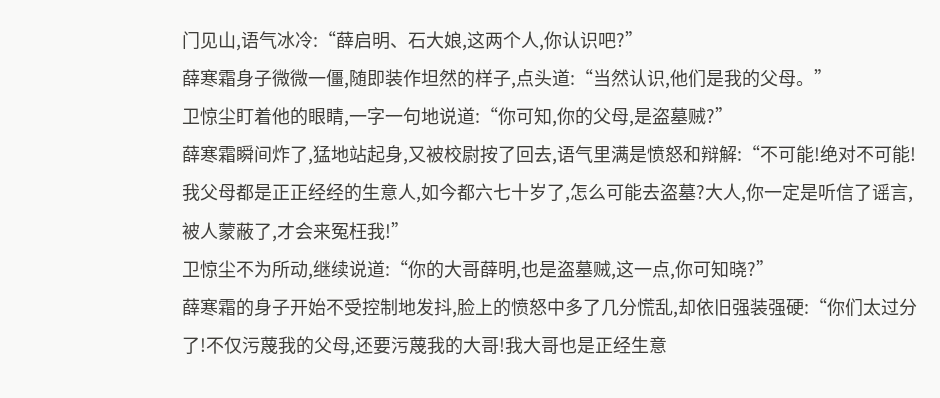门见山,语气冰冷:“薛启明、石大娘,这两个人,你认识吧?”
薛寒霜身子微微一僵,随即装作坦然的样子,点头道:“当然认识,他们是我的父母。”
卫惊尘盯着他的眼睛,一字一句地说道:“你可知,你的父母,是盗墓贼?”
薛寒霜瞬间炸了,猛地站起身,又被校尉按了回去,语气里满是愤怒和辩解:“不可能!绝对不可能!我父母都是正正经经的生意人,如今都六七十岁了,怎么可能去盗墓?大人,你一定是听信了谣言,被人蒙蔽了,才会来冤枉我!”
卫惊尘不为所动,继续说道:“你的大哥薛明,也是盗墓贼,这一点,你可知晓?”
薛寒霜的身子开始不受控制地发抖,脸上的愤怒中多了几分慌乱,却依旧强装强硬:“你们太过分了!不仅污蔑我的父母,还要污蔑我的大哥!我大哥也是正经生意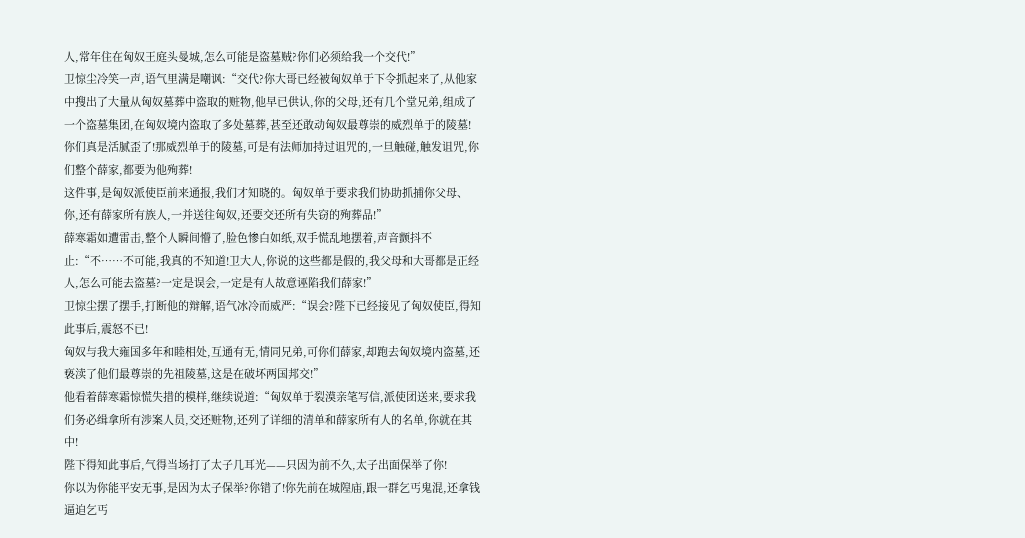人,常年住在匈奴王庭头曼城,怎么可能是盗墓贼?你们必须给我一个交代!”
卫惊尘冷笑一声,语气里满是嘲讽:“交代?你大哥已经被匈奴单于下令抓起来了,从他家中搜出了大量从匈奴墓葬中盗取的赃物,他早已供认,你的父母,还有几个堂兄弟,组成了一个盗墓集团,在匈奴境内盗取了多处墓葬,甚至还敢动匈奴最尊崇的威烈单于的陵墓!
你们真是活腻歪了!那威烈单于的陵墓,可是有法师加持过诅咒的,一旦触碰,触发诅咒,你们整个薛家,都要为他殉葬!
这件事,是匈奴派使臣前来通报,我们才知晓的。匈奴单于要求我们协助抓捕你父母、你,还有薛家所有族人,一并送往匈奴,还要交还所有失窃的殉葬品!”
薛寒霜如遭雷击,整个人瞬间懵了,脸色惨白如纸,双手慌乱地摆着,声音颤抖不止:“不……不可能,我真的不知道!卫大人,你说的这些都是假的,我父母和大哥都是正经人,怎么可能去盗墓?一定是误会,一定是有人故意诬陷我们薛家!”
卫惊尘摆了摆手,打断他的辩解,语气冰冷而威严:“误会?陛下已经接见了匈奴使臣,得知此事后,震怒不已!
匈奴与我大雍国多年和睦相处,互通有无,情同兄弟,可你们薛家,却跑去匈奴境内盗墓,还亵渎了他们最尊崇的先祖陵墓,这是在破坏两国邦交!”
他看着薛寒霜惊慌失措的模样,继续说道:“匈奴单于裂漠亲笔写信,派使团送来,要求我们务必缉拿所有涉案人员,交还赃物,还列了详细的清单和薛家所有人的名单,你就在其中!
陛下得知此事后,气得当场打了太子几耳光——只因为前不久,太子出面保举了你!
你以为你能平安无事,是因为太子保举?你错了!你先前在城隍庙,跟一群乞丐鬼混,还拿钱逼迫乞丐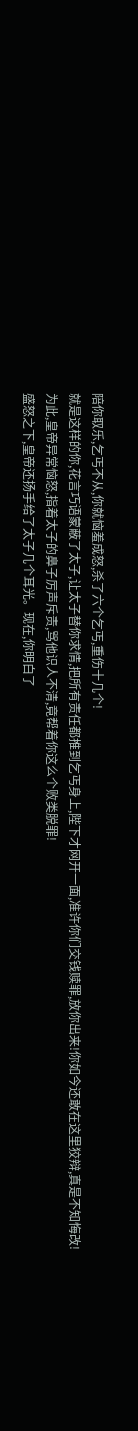陪你取乐,乞丐不从,你就恼羞成怒,杀了六个乞丐,重伤十几个!
就是这样的你,花言巧语蒙蔽了太子,让太子替你求情,把所有责任都推到乞丐身上,陛下才网开一面,准许你们交钱赎罪,放你出来!你如今还敢在这里狡辩,真是不知悔改!
为此,皇帝异常恼怒,指着太子的鼻子厉声斥责,骂他识人不清,竟帮着你这么个败类脱罪!
盛怒之下,皇帝还扬手给了太子几个耳光。现在,你明白了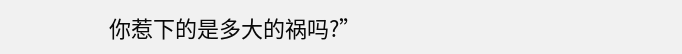你惹下的是多大的祸吗?”